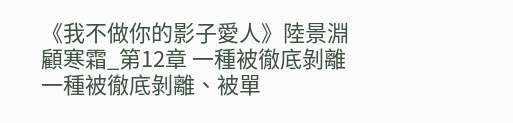《我不做你的影子愛人》陸景淵顧寒霜_第12章 一種被徹底剝離
一種被徹底剝離、被單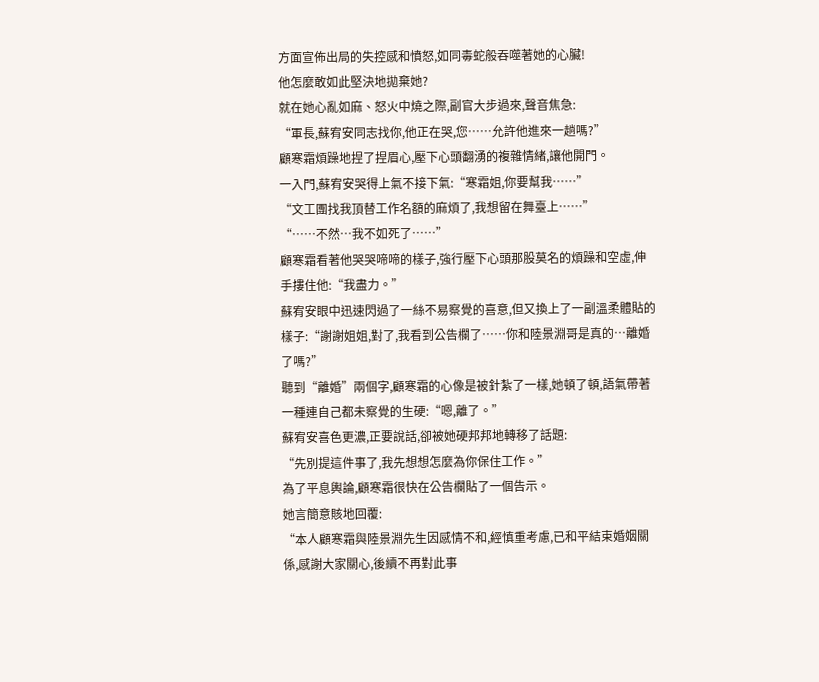方面宣佈出局的失控感和憤怒,如同毒蛇般吞噬著她的心臟!
他怎麼敢如此堅決地拋棄她?
就在她心亂如麻、怒火中燒之際,副官大步過來,聲音焦急:
“軍長,蘇宥安同志找你,他正在哭,您……允許他進來一趟嗎?”
顧寒霜煩躁地捏了捏眉心,壓下心頭翻湧的複雜情緒,讓他開門。
一入門,蘇宥安哭得上氣不接下氣:“寒霜姐,你要幫我……”
“文工團找我頂替工作名額的麻煩了,我想留在舞臺上……”
“……不然…我不如死了……”
顧寒霜看著他哭哭啼啼的樣子,強行壓下心頭那股莫名的煩躁和空虛,伸手摟住他:“我盡力。”
蘇宥安眼中迅速閃過了一絲不易察覺的喜意,但又換上了一副溫柔體貼的樣子:“謝謝姐姐,對了,我看到公告欄了……你和陸景淵哥是真的…離婚了嗎?”
聽到“離婚”兩個字,顧寒霜的心像是被針紮了一樣,她頓了頓,語氣帶著一種連自己都未察覺的生硬:“嗯,離了。”
蘇宥安喜色更濃,正要說話,卻被她硬邦邦地轉移了話題:
“先別提這件事了,我先想想怎麼為你保住工作。”
為了平息輿論,顧寒霜很快在公告欄貼了一個告示。
她言簡意賅地回覆:
“本人顧寒霜與陸景淵先生因感情不和,經慎重考慮,已和平結束婚姻關係,感謝大家關心,後續不再對此事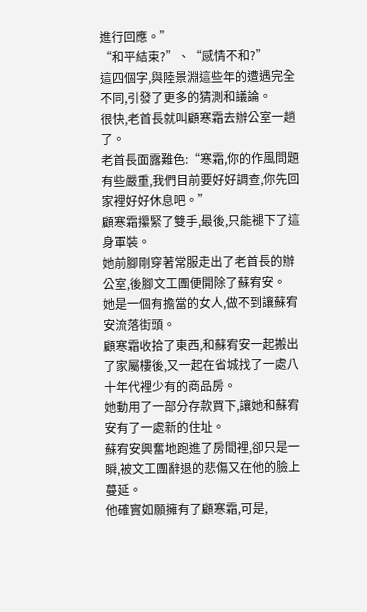進行回應。”
“和平結束?”、“感情不和?”
這四個字,與陸景淵這些年的遭遇完全不同,引發了更多的猜測和議論。
很快,老首長就叫顧寒霜去辦公室一趟了。
老首長面露難色:“寒霜,你的作風問題有些嚴重,我們目前要好好調查,你先回家裡好好休息吧。”
顧寒霜攥緊了雙手,最後,只能褪下了這身軍裝。
她前腳剛穿著常服走出了老首長的辦公室,後腳文工團便開除了蘇宥安。
她是一個有擔當的女人,做不到讓蘇宥安流落街頭。
顧寒霜收拾了東西,和蘇宥安一起搬出了家屬樓後,又一起在省城找了一處八十年代裡少有的商品房。
她動用了一部分存款買下,讓她和蘇宥安有了一處新的住址。
蘇宥安興奮地跑進了房間裡,卻只是一瞬,被文工團辭退的悲傷又在他的臉上蔓延。
他確實如願擁有了顧寒霜,可是,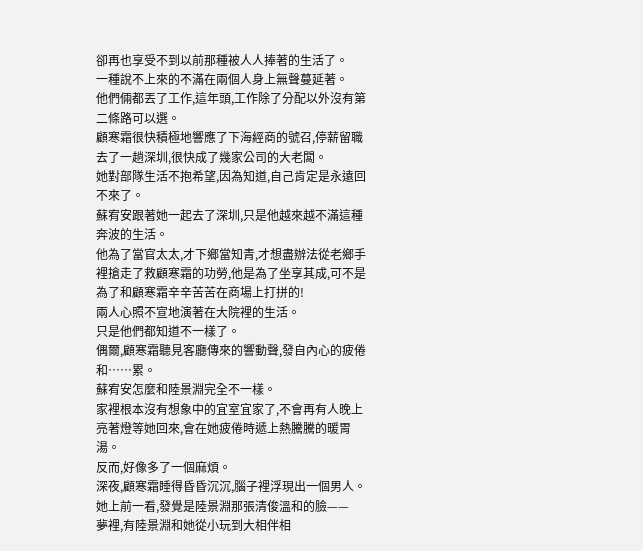卻再也享受不到以前那種被人人捧著的生活了。
一種說不上來的不滿在兩個人身上無聲蔓延著。
他們倆都丟了工作,這年頭,工作除了分配以外沒有第二條路可以選。
顧寒霜很快積極地響應了下海經商的號召,停薪留職去了一趟深圳,很快成了幾家公司的大老闆。
她對部隊生活不抱希望,因為知道,自己肯定是永遠回不來了。
蘇宥安跟著她一起去了深圳,只是他越來越不滿這種奔波的生活。
他為了當官太太,才下鄉當知青,才想盡辦法從老鄉手裡搶走了救顧寒霜的功勞,他是為了坐享其成,可不是為了和顧寒霜辛辛苦苦在商場上打拼的!
兩人心照不宣地演著在大院裡的生活。
只是他們都知道不一樣了。
偶爾,顧寒霜聽見客廳傳來的響動聲,發自內心的疲倦和……累。
蘇宥安怎麼和陸景淵完全不一樣。
家裡根本沒有想象中的宜室宜家了,不會再有人晚上亮著燈等她回來,會在她疲倦時遞上熱騰騰的暖胃湯。
反而,好像多了一個麻煩。
深夜,顧寒霜睡得昏昏沉沉,腦子裡浮現出一個男人。
她上前一看,發覺是陸景淵那張清俊溫和的臉——
夢裡,有陸景淵和她從小玩到大相伴相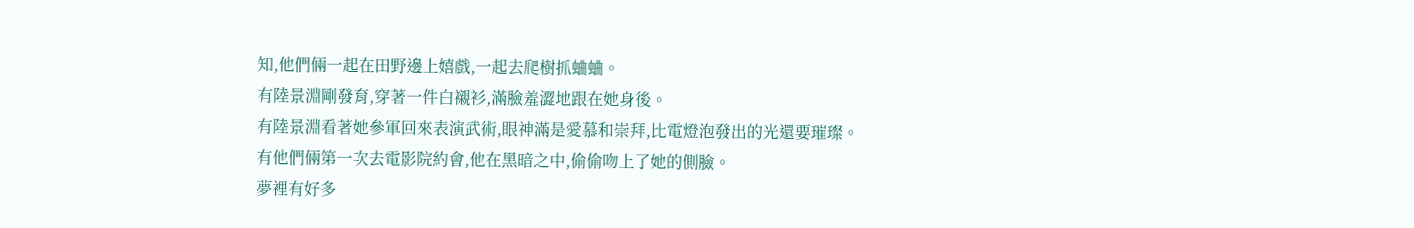知,他們倆一起在田野邊上嬉戲,一起去爬樹抓蛐蛐。
有陸景淵剛發育,穿著一件白襯衫,滿臉羞澀地跟在她身後。
有陸景淵看著她參軍回來表演武術,眼神滿是愛慕和崇拜,比電燈泡發出的光還要璀璨。
有他們倆第一次去電影院約會,他在黑暗之中,偷偷吻上了她的側臉。
夢裡有好多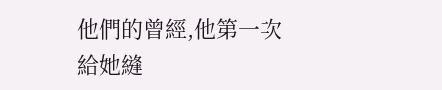他們的曾經,他第一次給她縫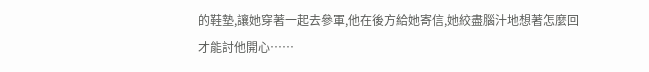的鞋墊,讓她穿著一起去參軍,他在後方給她寄信,她絞盡腦汁地想著怎麼回才能討他開心……